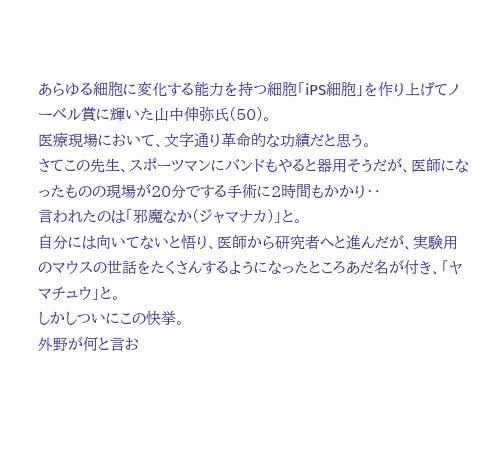あらゆる細胞に変化する能力を持つ細胞「iPS細胞」を作り上げてノーベル賞に輝いた山中伸弥氏(50)。
医療現場において、文字通り革命的な功績だと思う。
さてこの先生、スポーツマンにバンドもやると器用そうだが、医師になったものの現場が20分でする手術に2時間もかかり‥
言われたのは「邪魔なか(ジャマナカ)」と。
自分には向いてないと悟り、医師から研究者へと進んだが、実験用のマウスの世話をたくさんするようになったところあだ名が付き、「ヤマチュウ」と。
しかしついにこの快挙。
外野が何と言お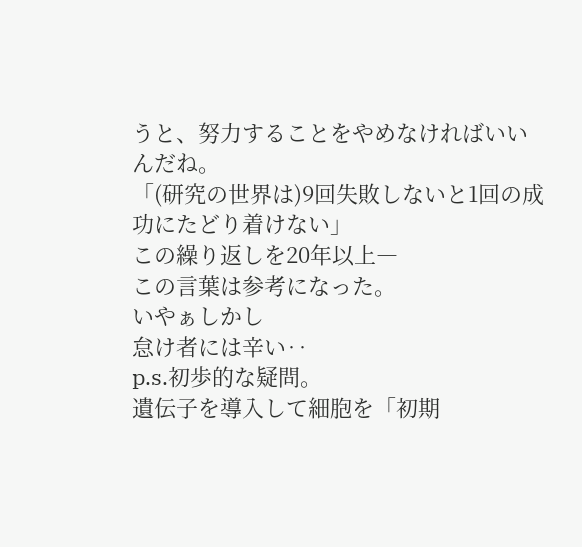うと、努力することをやめなければいいんだね。
「(研究の世界は)9回失敗しないと1回の成功にたどり着けない」
この繰り返しを20年以上―
この言葉は参考になった。
いやぁしかし
怠け者には辛い‥
p.s.初歩的な疑問。
遺伝子を導入して細胞を「初期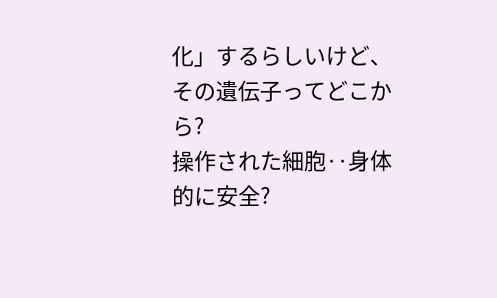化」するらしいけど、その遺伝子ってどこから?
操作された細胞‥身体的に安全?